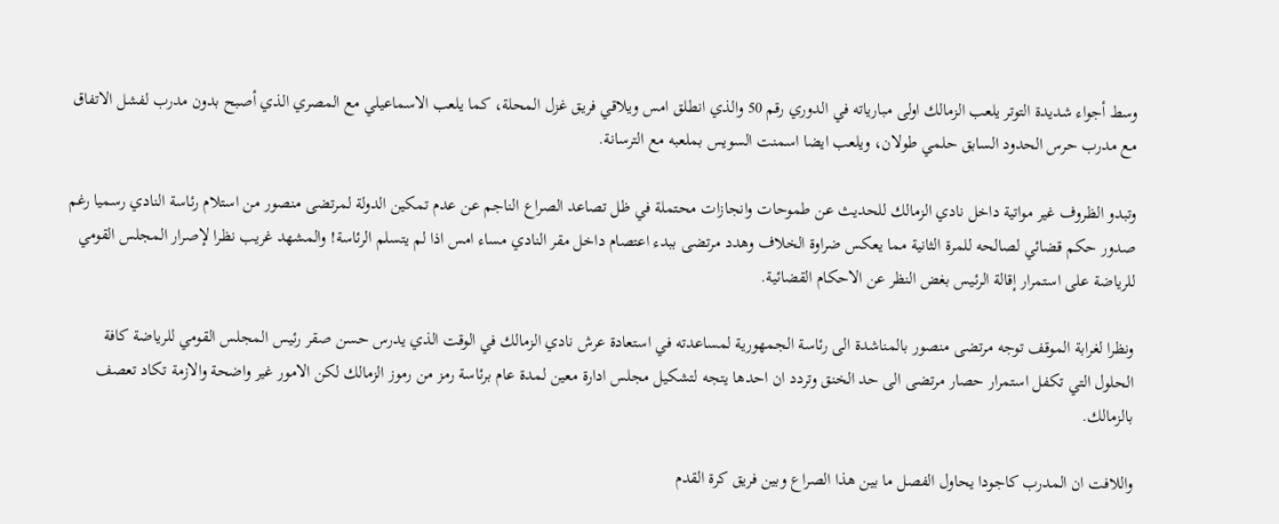وسط أجواء شديدة التوتر يلعب الزمالك اولى مبارياته في الدوري رقم 50 والذي انطلق امس ويلاقي فريق غزل المحلة، كما يلعب الاسماعيلي مع المصري الذي أصبح بدون مدرب لفشل الاتفاق مع مدرب حرس الحدود السابق حلمي طولان، ويلعب ايضا اسمنت السويس بملعبه مع الترسانة.

وتبدو الظروف غير مواتية داخل نادي الزمالك للحديث عن طموحات وانجازات محتملة في ظل تصاعد الصراع الناجم عن عدم تمكين الدولة لمرتضى منصور من استلام رئاسة النادي رسميا رغم صدور حكم قضائي لصالحه للمرة الثانية مما يعكس ضراوة الخلاف وهدد مرتضى ببدء اعتصام داخل مقر النادي مساء امس اذا لم يتسلم الرئاسة! والمشهد غريب نظرا لإصرار المجلس القومي للرياضة على استمرار إقالة الرئيس بغض النظر عن الاحكام القضائية.

ونظرا لغرابة الموقف توجه مرتضى منصور بالمناشدة الى رئاسة الجمهورية لمساعدته في استعادة عرش نادي الزمالك في الوقت الذي يدرس حسن صقر رئيس المجلس القومي للرياضة كافة الحلول التي تكفل استمرار حصار مرتضى الى حد الخنق وتردد ان احدها يتجه لتشكيل مجلس ادارة معين لمدة عام برئاسة رمز من رموز الزمالك لكن الامور غير واضحة والازمة تكاد تعصف بالزمالك.

واللافت ان المدرب كاجودا يحاول الفصل ما بين هذا الصراع وبين فريق كرة القدم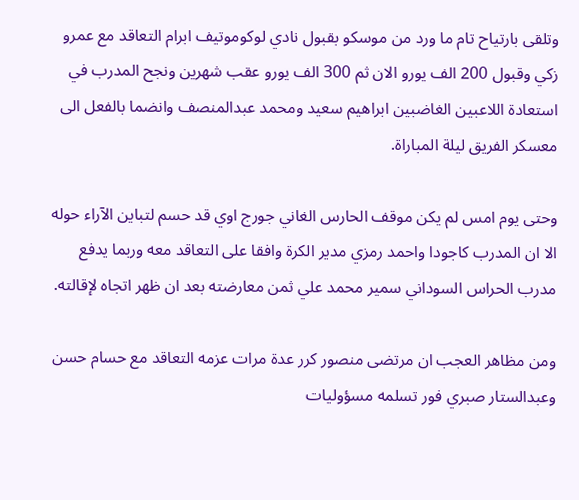وتلقى بارتياح تام ما ورد من موسكو بقبول نادي لوكوموتيف ابرام التعاقد مع عمرو زكي وقبول 200 الف يورو الان ثم 300 الف يورو عقب شهرين ونجح المدرب في استعادة اللاعبين الغاضبين ابراهيم سعيد ومحمد عبدالمنصف وانضما بالفعل الى معسكر الفريق ليلة المباراة.

وحتى يوم امس لم يكن موقف الحارس الغاني جورج اوي قد حسم لتباين الآراء حوله الا ان المدرب كاجودا واحمد رمزي مدير الكرة وافقا على التعاقد معه وربما يدفع مدرب الحراس السوداني سمير محمد علي ثمن معارضته بعد ان ظهر اتجاه لإقالته.

ومن مظاهر العجب ان مرتضى منصور كرر عدة مرات عزمه التعاقد مع حسام حسن وعبدالستار صبري فور تسلمه مسؤوليات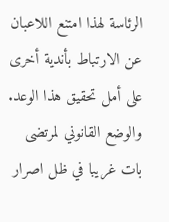الرئاسة لهذا امتنع اللاعبان عن الارتباط بأندية أخرى على أمل تحقيق هذا الوعد. والوضع القانوني لمرتضى بات غريبا في ظل اصرار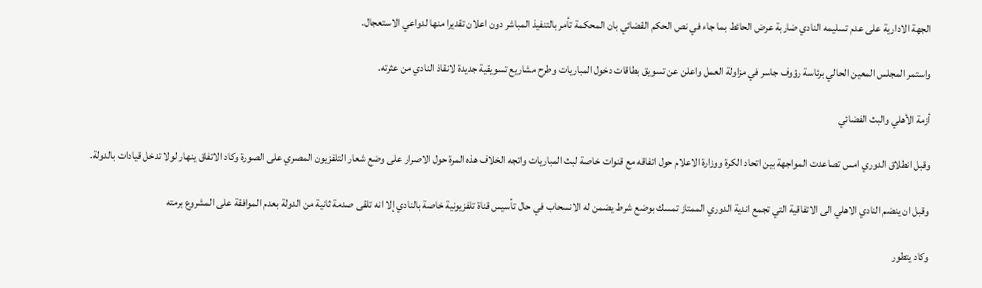الجهة الادارية على عدم تسليمه النادي ضاربة عرض الحائط بما جاء في نص الحكم القضائي بان المحكمة تأمر بالتنفيذ المباشر دون اعلان تقديرا منها لدواعي الاستعجال.

واستمر المجلس المعين الحالي برئاسة رؤوف جاسر في مزاولة العمل واعلن عن تسويق بطاقات دخول المباريات وطرح مشاريع تسويقية جديدة لانقاذ النادي من عثرته.

أزمة الأهلي والبث الفضائي

وقبل انطلاق الدوري امس تصاعدت المواجهة بين اتحاد الكرة ووزارة الاعلام حول اتفاقه مع قنوات خاصة لبث المباريات واتجه الخلاف هذه المرة حول الاصرار على وضع شعار التلفزيون المصري على الصورة وكاد الاتفاق ينهار لولا تدخل قيادات بالدولة.

وقبل ان ينضم النادي الاهلي الى الاتفاقية التي تجمع اندية الدوري الممتاز تمسك بوضع شرط يضمن له الانسحاب في حال تأسيس قناة تلفزيونية خاصة بالنادي إلا انه تلقى صدمة ثانية من الدولة بعدم الموافقة على المشروع برمته

وكاد يتطور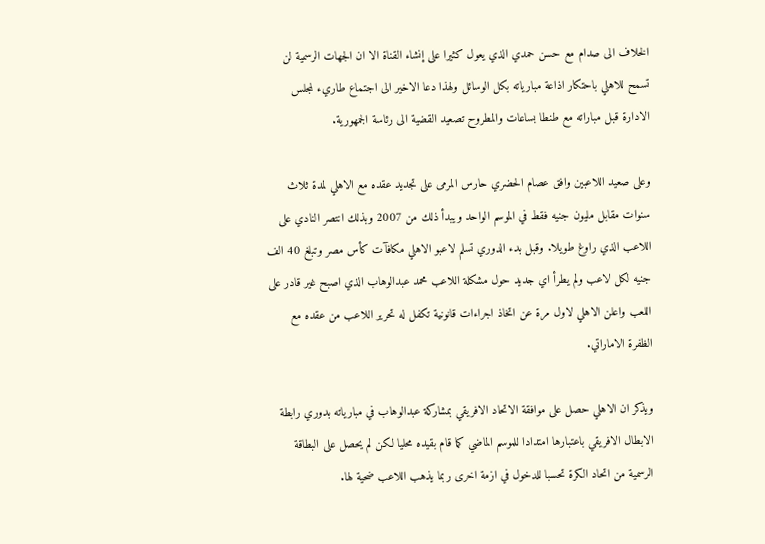الخلاف الى صدام مع حسن حمدي الذي يعول كثيرا على إنشاء القناة الا ان الجهات الرسمية لن تسمح للاهلي باحتكار اذاعة مبارياته بكل الوسائل ولهذا دعا الاخير الى اجتماع طاريء لمجلس الادارة قبل مباراته مع طنطا بساعات والمطروح تصعيد القضية الى رئاسة الجمهورية.

وعلى صعيد اللاعبين وافق عصام الحضري حارس المرمى على تجديد عقده مع الاهلي لمدة ثلاث سنوات مقابل مليون جنيه فقط في الموسم الواحد ويبدأ ذلك من 2007 وبذلك انتصر النادي على اللاعب الذي راوغ طويلا. وقبل بدء الدوري تسلم لاعبو الاهلي مكافآت كأس مصر وتبلغ 40 الف جنيه لكل لاعب ولم يطرأ اي جديد حول مشكلة اللاعب محمد عبدالوهاب الذي اصبح غير قادر على اللعب واعلن الاهلي لاول مرة عن اتخاذ اجراءات قانونية تكفل له تحرير اللاعب من عقده مع الظفرة الاماراتي.

ويذكر ان الاهلي حصل على موافقة الاتحاد الافريقي بمشاركة عبدالوهاب في مبارياته بدوري رابطة الابطال الافريقي باعتبارها امتدادا للموسم الماضي كما قام بقيده محليا لكن لم يحصل على البطاقة الرسمية من اتحاد الكرة تحسبا للدخول في ازمة اخرى ربما يذهب اللاعب ضحية لها.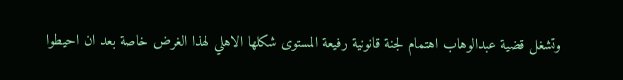وتشغل قضية عبدالوهاب اهتمام لجنة قانونية رفيعة المستوى شكلها الاهلي لهذا الغرض خاصة بعد ان احيطوا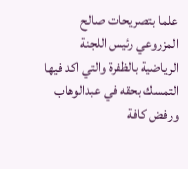علما بتصريحات صالح المزروعي رئيس اللجنة الرياضية بالظفرة والتي اكد فيها التمسك بحقه في عبدالوهاب ورفض كافة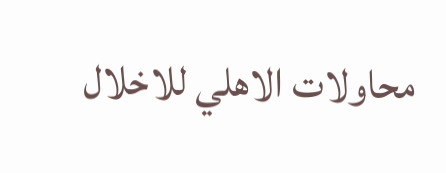محاولات الاهلي للاخلال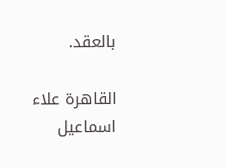بالعقد.

القاهرة علاء اسماعيل